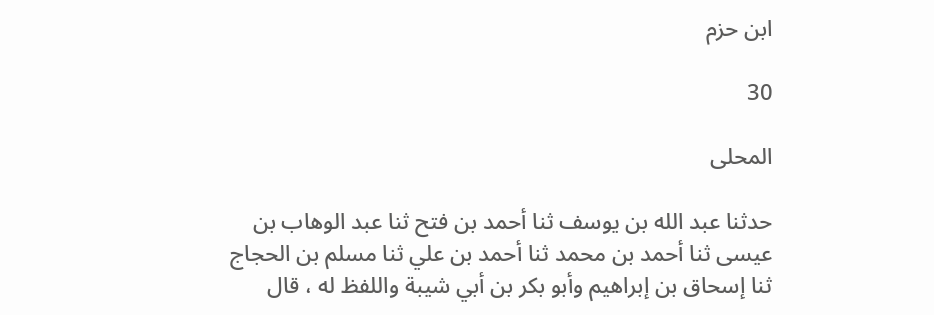ابن حزم

30

المحلى

حدثنا عبد الله بن يوسف ثنا أحمد بن فتح ثنا عبد الوهاب بن عيسى ثنا أحمد بن محمد ثنا أحمد بن علي ثنا مسلم بن الحجاج ثنا إسحاق بن إبراهيم وأبو بكر بن أبي شيبة واللفظ له ، قال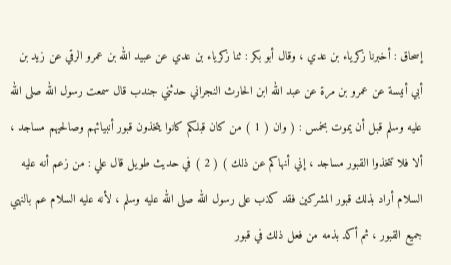إسحاق : أخبرنا زكرياء بن عدي ، وقال أبو بكر : ثنا زكرياء بن عدي عن عبيد الله بن عمرو الرقي عن زيد بن أبي أنيسة عن عمرو بن مرة عن عبد الله ابن الحارث النجراني حدثني جندب قال سمعت رسول الله صلى الله عليه وسلم قبل أن يموت بخمس : ( وان ( 1 ) من كان قبلكم كانوا يتخذون قبور أنبيائهم وصالحيهم مساجد ، ألا فلا تتخذوا القبور مساجد ، إني أنهاكم عن ذلك ) ( 2 ) في حديث طويل قال علي : من زعم أنه عليه السلام أراد بذلك قبور المشركين فقد كذب على رسول الله صلى الله عليه وسلم ، لأنه عليه السلام عم بالنهي جميع القبور ، ثم أكد بذمه من فعل ذلك في قبور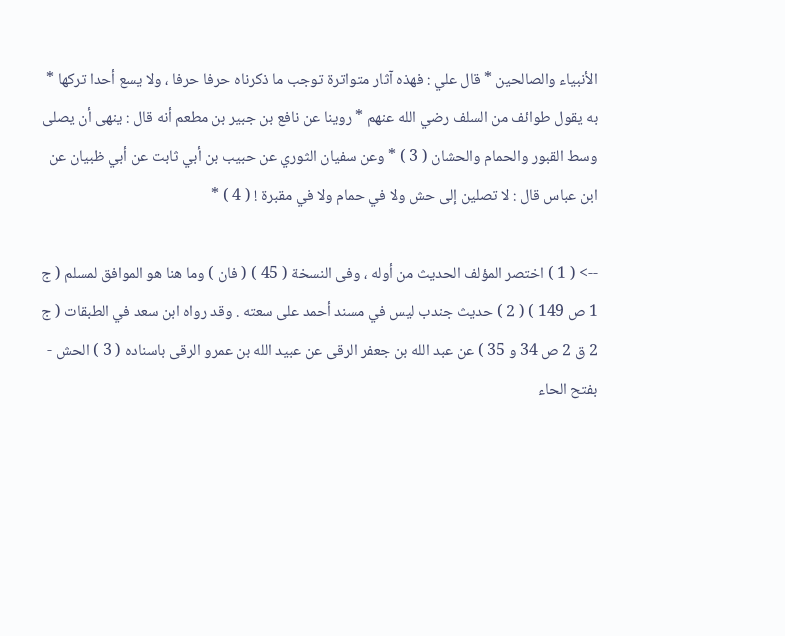الأنبياء والصالحين * قال علي : فهذه آثار متواترة توجب ما ذكرناه حرفا حرفا ، ولا يسع أحدا تركها * به يقول طوائف من السلف رضي الله عنهم * روينا عن نافع بن جبير بن مطعم أنه قال : ينهى أن يصلى وسط القبور والحمام والحشان ( 3 ) * وعن سفيان الثوري عن حبيب بن أبي ثابت عن أبي ظبيان عن ابن عباس قال : لا تصلين إلى حش ولا في حمام ولا في مقبرة ! ( 4 ) *

--> ( 1 ) اختصر المؤلف الحديث من أوله ، وفى النسخة ( 45 ) ( فان ) وما هنا هو الموافق لمسلم ( ج 1 ص 149 ) ( 2 ) حديث جندب ليس في مسند أحمد على سعته . وقد رواه ابن سعد في الطبقات ( ج 2 ق 2 ص 34 و 35 ) عن عبد الله بن جعفر الرقى عن عبيد الله بن عمرو الرقى باسناده ( 3 ) الحش - بفتح الحاء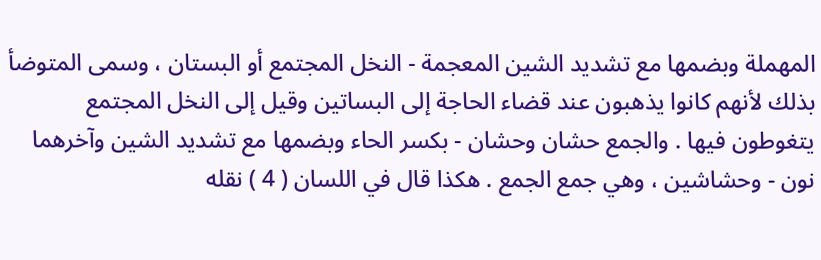المهملة وبضمها مع تشديد الشين المعجمة - النخل المجتمع أو البستان ، وسمى المتوضأ بذلك لأنهم كانوا يذهبون عند قضاء الحاجة إلى البساتين وقيل إلى النخل المجتمع يتغوطون فيها . والجمع حشان وحشان - بكسر الحاء وبضمها مع تشديد الشين وآخرهما نون - وحشاشين ، وهي جمع الجمع . هكذا قال في اللسان ( 4 ) نقله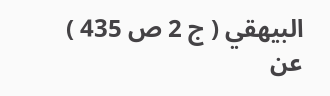البيهقي ( ج 2 ص 435 ) عن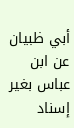أبي ظبيان عن ابن عباس بغير إسناد